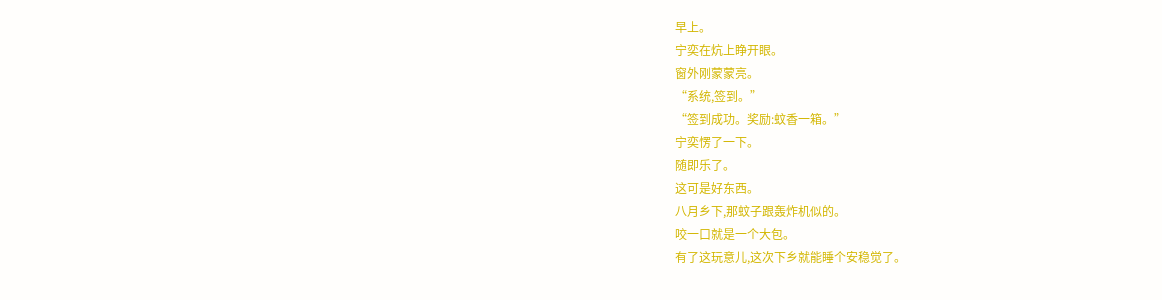早上。
宁奕在炕上睁开眼。
窗外刚蒙蒙亮。
“系统,签到。”
“签到成功。奖励:蚊香一箱。”
宁奕愣了一下。
随即乐了。
这可是好东西。
八月乡下,那蚊子跟轰炸机似的。
咬一口就是一个大包。
有了这玩意儿,这次下乡就能睡个安稳觉了。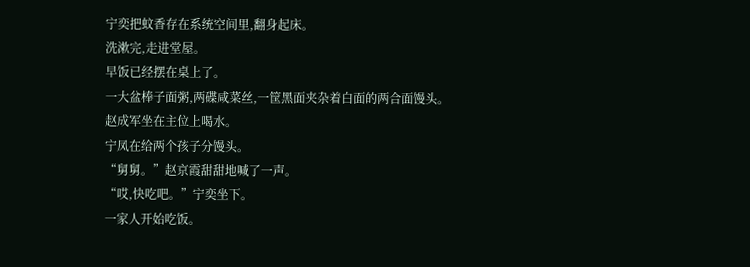宁奕把蚊香存在系统空间里,翻身起床。
洗漱完,走进堂屋。
早饭已经摆在桌上了。
一大盆棒子面粥,两碟咸菜丝,一筐黑面夹杂着白面的两合面馒头。
赵成军坐在主位上喝水。
宁凤在给两个孩子分馒头。
“舅舅。”赵京霞甜甜地喊了一声。
“哎,快吃吧。”宁奕坐下。
一家人开始吃饭。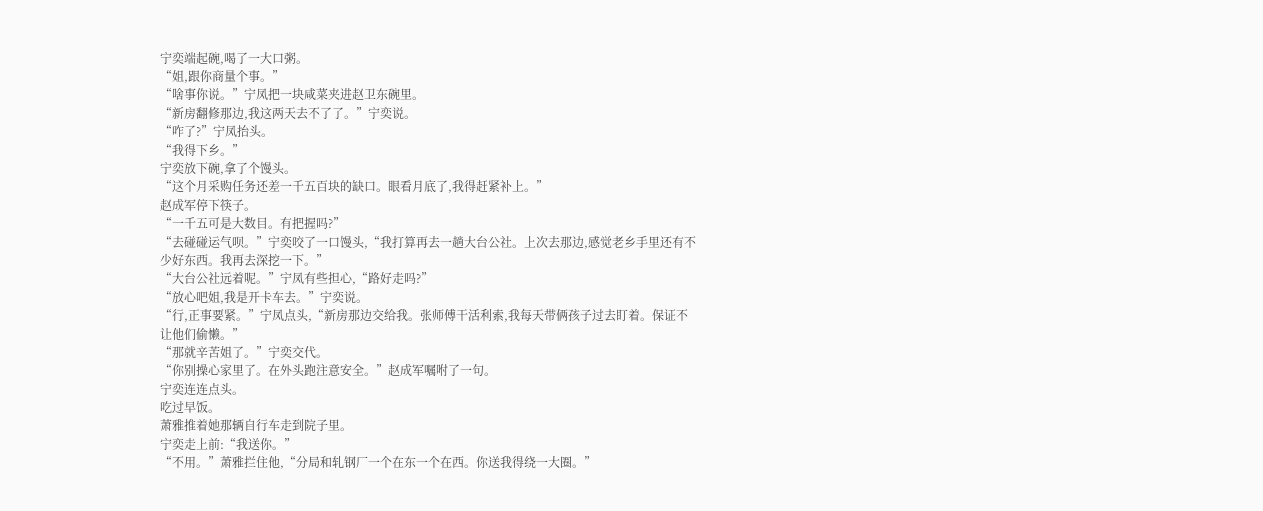宁奕端起碗,喝了一大口粥。
“姐,跟你商量个事。”
“啥事你说。”宁凤把一块咸菜夹进赵卫东碗里。
“新房翻修那边,我这两天去不了了。”宁奕说。
“咋了?”宁凤抬头。
“我得下乡。”
宁奕放下碗,拿了个馒头。
“这个月采购任务还差一千五百块的缺口。眼看月底了,我得赶紧补上。”
赵成军停下筷子。
“一千五可是大数目。有把握吗?”
“去碰碰运气呗。”宁奕咬了一口馒头,“我打算再去一趟大台公社。上次去那边,感觉老乡手里还有不少好东西。我再去深挖一下。”
“大台公社远着呢。”宁凤有些担心,“路好走吗?”
“放心吧姐,我是开卡车去。”宁奕说。
“行,正事要紧。”宁凤点头,“新房那边交给我。张师傅干活利索,我每天带俩孩子过去盯着。保证不让他们偷懒。”
“那就辛苦姐了。”宁奕交代。
“你别操心家里了。在外头跑注意安全。”赵成军嘱咐了一句。
宁奕连连点头。
吃过早饭。
萧雅推着她那辆自行车走到院子里。
宁奕走上前:“我送你。”
“不用。”萧雅拦住他,“分局和轧钢厂一个在东一个在西。你送我得绕一大圈。”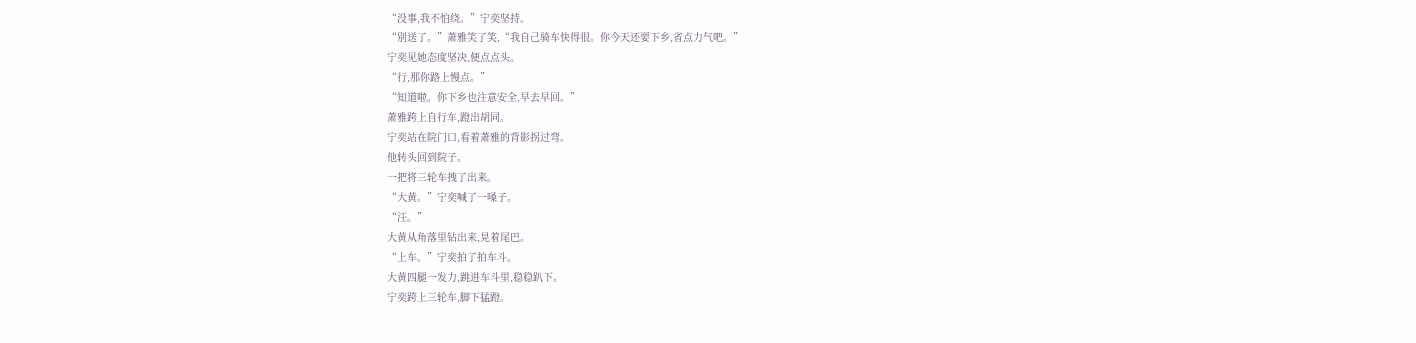“没事,我不怕绕。”宁奕坚持。
“别送了。”萧雅笑了笑,“我自己骑车快得很。你今天还要下乡,省点力气吧。”
宁奕见她态度坚决,便点点头。
“行,那你路上慢点。”
“知道啦。你下乡也注意安全,早去早回。”
萧雅跨上自行车,蹬出胡同。
宁奕站在院门口,看着萧雅的背影拐过弯。
他转头回到院子。
一把将三轮车拽了出来。
“大黄。”宁奕喊了一嗓子。
“汪。”
大黄从角落里钻出来,晃着尾巴。
“上车。”宁奕拍了拍车斗。
大黄四腿一发力,跳进车斗里,稳稳趴下。
宁奕跨上三轮车,脚下猛蹬。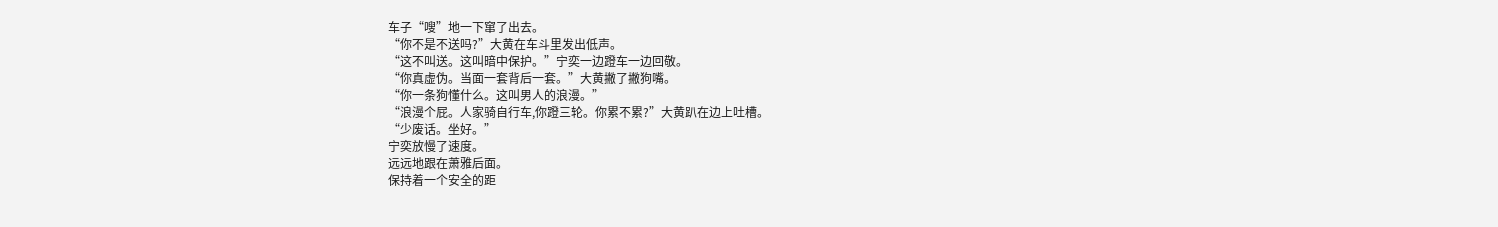车子“嗖”地一下窜了出去。
“你不是不送吗?”大黄在车斗里发出低声。
“这不叫送。这叫暗中保护。”宁奕一边蹬车一边回敬。
“你真虚伪。当面一套背后一套。”大黄撇了撇狗嘴。
“你一条狗懂什么。这叫男人的浪漫。”
“浪漫个屁。人家骑自行车,你蹬三轮。你累不累?”大黄趴在边上吐槽。
“少废话。坐好。”
宁奕放慢了速度。
远远地跟在萧雅后面。
保持着一个安全的距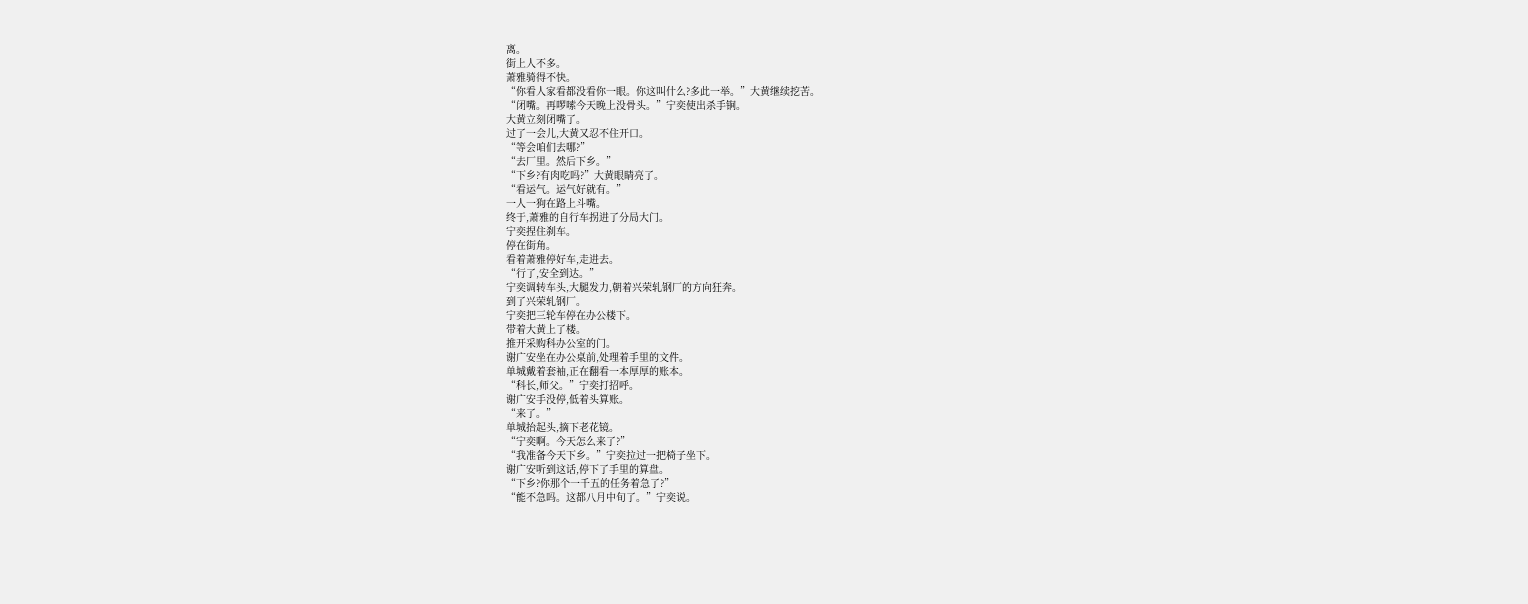离。
街上人不多。
萧雅骑得不快。
“你看人家看都没看你一眼。你这叫什么?多此一举。”大黄继续挖苦。
“闭嘴。再啰嗦今天晚上没骨头。”宁奕使出杀手锏。
大黄立刻闭嘴了。
过了一会儿,大黄又忍不住开口。
“等会咱们去哪?”
“去厂里。然后下乡。”
“下乡?有肉吃吗?”大黄眼睛亮了。
“看运气。运气好就有。”
一人一狗在路上斗嘴。
终于,萧雅的自行车拐进了分局大门。
宁奕捏住刹车。
停在街角。
看着萧雅停好车,走进去。
“行了,安全到达。”
宁奕调转车头,大腿发力,朝着兴荣轧钢厂的方向狂奔。
到了兴荣轧钢厂。
宁奕把三轮车停在办公楼下。
带着大黄上了楼。
推开采购科办公室的门。
谢广安坐在办公桌前,处理着手里的文件。
单城戴着套袖,正在翻看一本厚厚的账本。
“科长,师父。”宁奕打招呼。
谢广安手没停,低着头算账。
“来了。”
单城抬起头,摘下老花镜。
“宁奕啊。今天怎么来了?”
“我准备今天下乡。”宁奕拉过一把椅子坐下。
谢广安听到这话,停下了手里的算盘。
“下乡?你那个一千五的任务着急了?”
“能不急吗。这都八月中旬了。”宁奕说。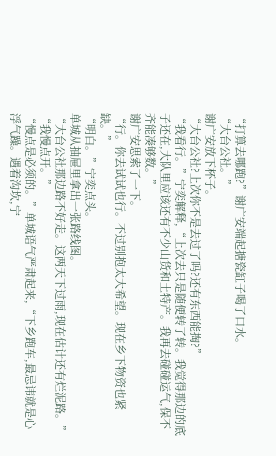“打算去哪跑?”谢广安端起搪瓷缸子喝了口水。
“大台公社。”
谢广安放下杯子。
“大台公社?上次你不是去过了吗?还有东西能掏?”
“我看行。”宁奕解释,“上次去只是随便转了转。我觉得那边的底子还在,大队里应该还有不少山货和土特产。我再去碰碰运气,保不齐能凑够数。”
谢广安思索了一下。
“行。你去试试也行。不过别抱太大希望。现在乡下物资也紧缺。”
“明白。”宁奕点头。
单城从抽屉里拿出一张路线图。
“大台公社那边路不好走。这两天下过雨,现在估计还有烂泥路。”
“我慢点开。”
“慢点是必须的。”单城语气严肃起来,“下乡跑车,最忌讳就是心浮气躁。遇着沟坎,宁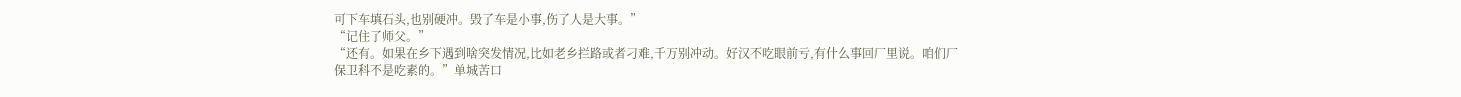可下车填石头,也别硬冲。毁了车是小事,伤了人是大事。”
“记住了师父。”
“还有。如果在乡下遇到啥突发情况,比如老乡拦路或者刁难,千万别冲动。好汉不吃眼前亏,有什么事回厂里说。咱们厂保卫科不是吃素的。”单城苦口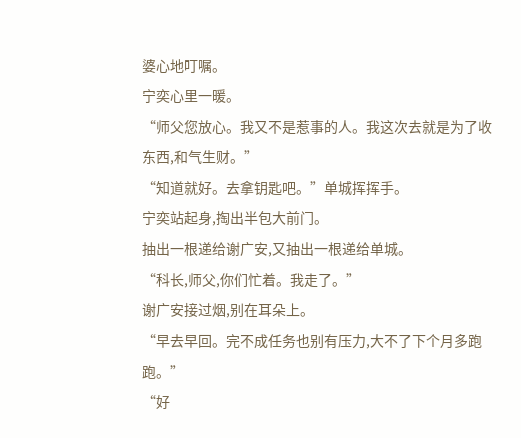婆心地叮嘱。
宁奕心里一暖。
“师父您放心。我又不是惹事的人。我这次去就是为了收东西,和气生财。”
“知道就好。去拿钥匙吧。”单城挥挥手。
宁奕站起身,掏出半包大前门。
抽出一根递给谢广安,又抽出一根递给单城。
“科长,师父,你们忙着。我走了。”
谢广安接过烟,别在耳朵上。
“早去早回。完不成任务也别有压力,大不了下个月多跑跑。”
“好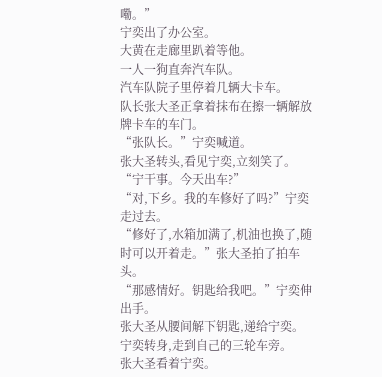嘞。”
宁奕出了办公室。
大黄在走廊里趴着等他。
一人一狗直奔汽车队。
汽车队院子里停着几辆大卡车。
队长张大圣正拿着抹布在擦一辆解放牌卡车的车门。
“张队长。”宁奕喊道。
张大圣转头,看见宁奕,立刻笑了。
“宁干事。今天出车?”
“对,下乡。我的车修好了吗?”宁奕走过去。
“修好了,水箱加满了,机油也换了,随时可以开着走。”张大圣拍了拍车头。
“那感情好。钥匙给我吧。”宁奕伸出手。
张大圣从腰间解下钥匙,递给宁奕。
宁奕转身,走到自己的三轮车旁。
张大圣看着宁奕。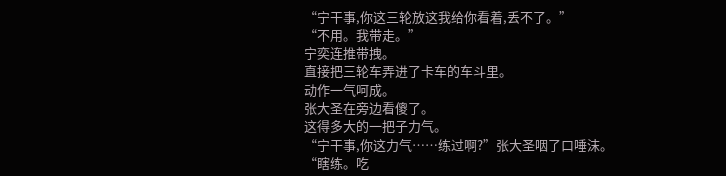“宁干事,你这三轮放这我给你看着,丢不了。”
“不用。我带走。”
宁奕连推带拽。
直接把三轮车弄进了卡车的车斗里。
动作一气呵成。
张大圣在旁边看傻了。
这得多大的一把子力气。
“宁干事,你这力气……练过啊?”张大圣咽了口唾沫。
“瞎练。吃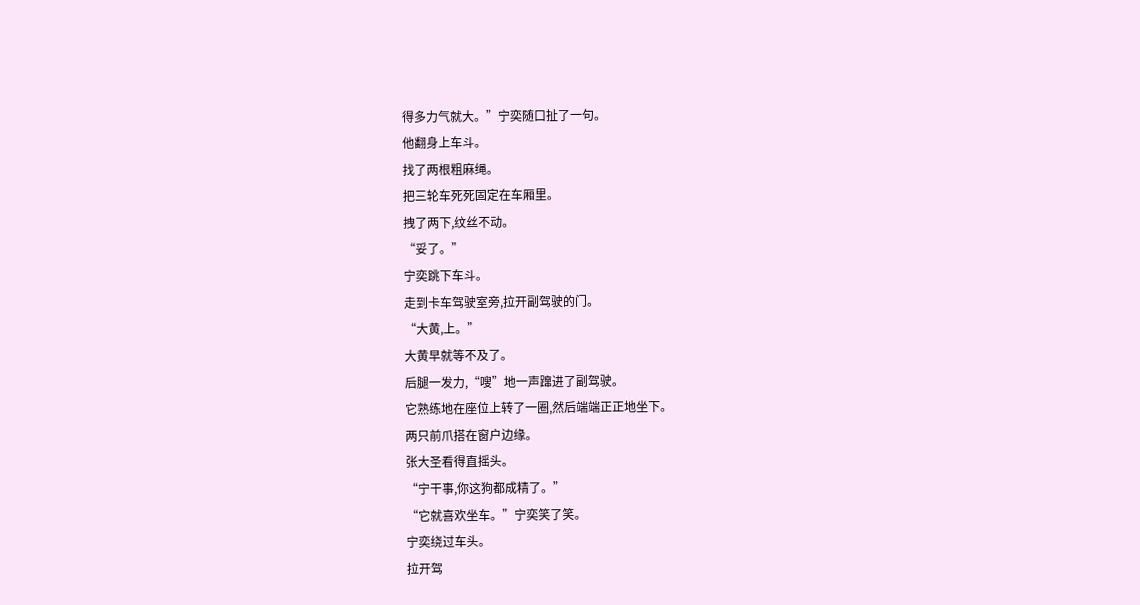得多力气就大。”宁奕随口扯了一句。
他翻身上车斗。
找了两根粗麻绳。
把三轮车死死固定在车厢里。
拽了两下,纹丝不动。
“妥了。”
宁奕跳下车斗。
走到卡车驾驶室旁,拉开副驾驶的门。
“大黄,上。”
大黄早就等不及了。
后腿一发力,“嗖”地一声蹿进了副驾驶。
它熟练地在座位上转了一圈,然后端端正正地坐下。
两只前爪搭在窗户边缘。
张大圣看得直摇头。
“宁干事,你这狗都成精了。”
“它就喜欢坐车。”宁奕笑了笑。
宁奕绕过车头。
拉开驾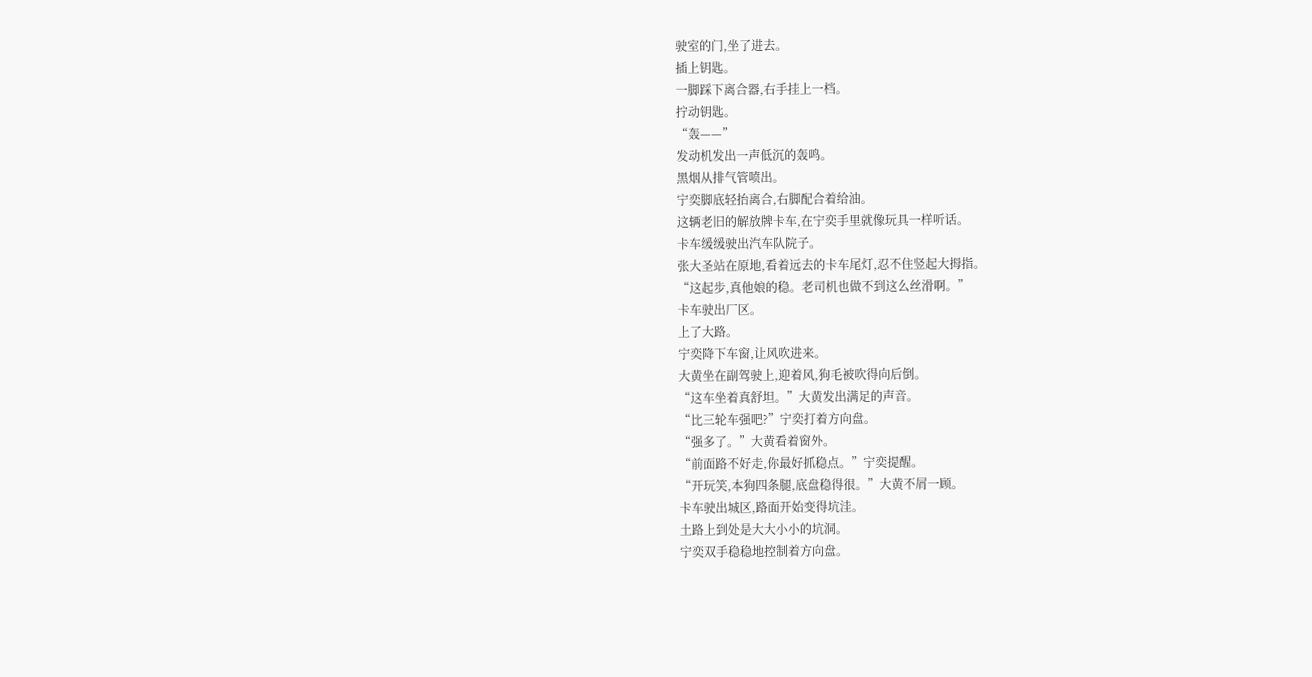驶室的门,坐了进去。
插上钥匙。
一脚踩下离合器,右手挂上一档。
拧动钥匙。
“轰——”
发动机发出一声低沉的轰鸣。
黑烟从排气管喷出。
宁奕脚底轻抬离合,右脚配合着给油。
这辆老旧的解放牌卡车,在宁奕手里就像玩具一样听话。
卡车缓缓驶出汽车队院子。
张大圣站在原地,看着远去的卡车尾灯,忍不住竖起大拇指。
“这起步,真他娘的稳。老司机也做不到这么丝滑啊。”
卡车驶出厂区。
上了大路。
宁奕降下车窗,让风吹进来。
大黄坐在副驾驶上,迎着风,狗毛被吹得向后倒。
“这车坐着真舒坦。”大黄发出满足的声音。
“比三轮车强吧?”宁奕打着方向盘。
“强多了。”大黄看着窗外。
“前面路不好走,你最好抓稳点。”宁奕提醒。
“开玩笑,本狗四条腿,底盘稳得很。”大黄不屑一顾。
卡车驶出城区,路面开始变得坑洼。
土路上到处是大大小小的坑洞。
宁奕双手稳稳地控制着方向盘。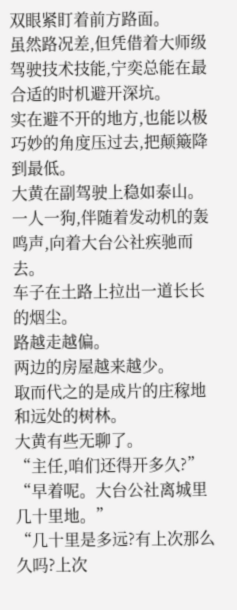双眼紧盯着前方路面。
虽然路况差,但凭借着大师级驾驶技术技能,宁奕总能在最合适的时机避开深坑。
实在避不开的地方,也能以极巧妙的角度压过去,把颠簸降到最低。
大黄在副驾驶上稳如泰山。
一人一狗,伴随着发动机的轰鸣声,向着大台公社疾驰而去。
车子在土路上拉出一道长长的烟尘。
路越走越偏。
两边的房屋越来越少。
取而代之的是成片的庄稼地和远处的树林。
大黄有些无聊了。
“主任,咱们还得开多久?”
“早着呢。大台公社离城里几十里地。”
“几十里是多远?有上次那么久吗?上次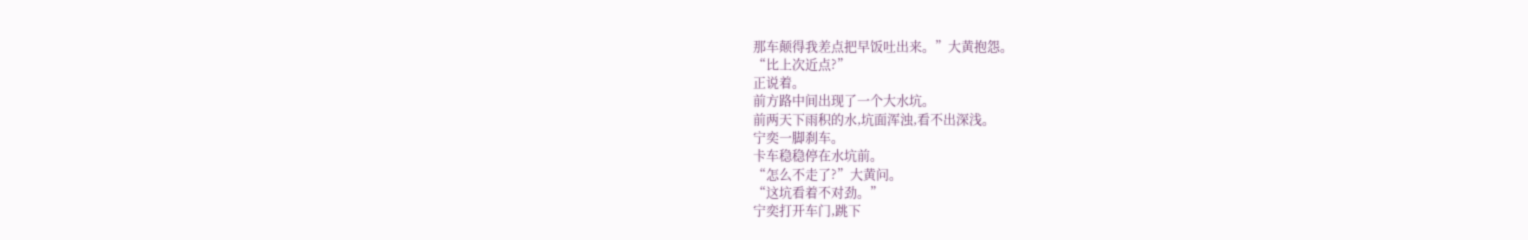那车颠得我差点把早饭吐出来。”大黄抱怨。
“比上次近点?”
正说着。
前方路中间出现了一个大水坑。
前两天下雨积的水,坑面浑浊,看不出深浅。
宁奕一脚刹车。
卡车稳稳停在水坑前。
“怎么不走了?”大黄问。
“这坑看着不对劲。”
宁奕打开车门,跳下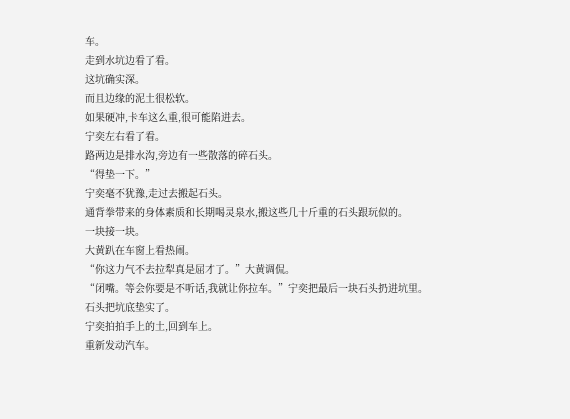车。
走到水坑边看了看。
这坑确实深。
而且边缘的泥土很松软。
如果硬冲,卡车这么重,很可能陷进去。
宁奕左右看了看。
路两边是排水沟,旁边有一些散落的碎石头。
“得垫一下。”
宁奕毫不犹豫,走过去搬起石头。
通背拳带来的身体素质和长期喝灵泉水,搬这些几十斤重的石头跟玩似的。
一块接一块。
大黄趴在车窗上看热闹。
“你这力气不去拉犁真是屈才了。”大黄调侃。
“闭嘴。等会你要是不听话,我就让你拉车。”宁奕把最后一块石头扔进坑里。
石头把坑底垫实了。
宁奕拍拍手上的土,回到车上。
重新发动汽车。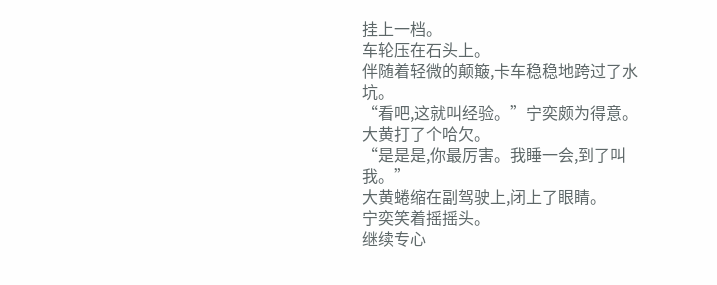挂上一档。
车轮压在石头上。
伴随着轻微的颠簸,卡车稳稳地跨过了水坑。
“看吧,这就叫经验。”宁奕颇为得意。
大黄打了个哈欠。
“是是是,你最厉害。我睡一会,到了叫我。”
大黄蜷缩在副驾驶上,闭上了眼睛。
宁奕笑着摇摇头。
继续专心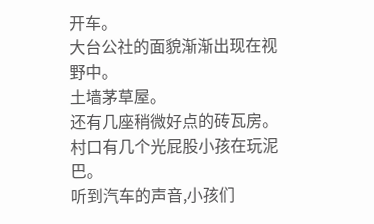开车。
大台公社的面貌渐渐出现在视野中。
土墙茅草屋。
还有几座稍微好点的砖瓦房。
村口有几个光屁股小孩在玩泥巴。
听到汽车的声音,小孩们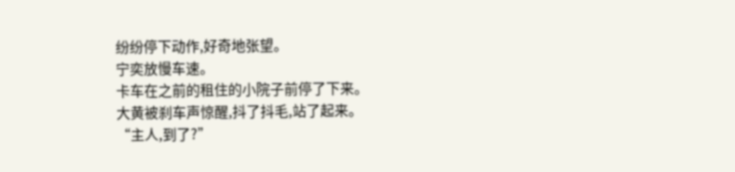纷纷停下动作,好奇地张望。
宁奕放慢车速。
卡车在之前的租住的小院子前停了下来。
大黄被刹车声惊醒,抖了抖毛,站了起来。
“主人,到了?”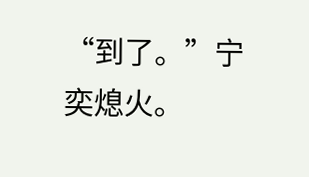“到了。”宁奕熄火。